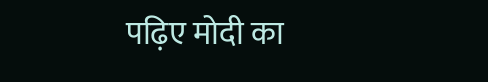पढ़िए मोदी का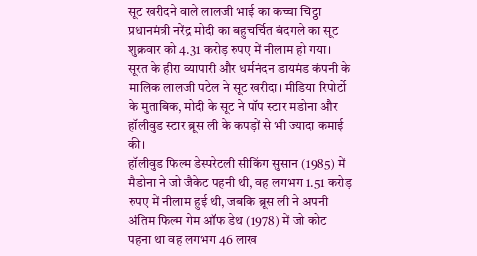सूट खरीदने वाले लालजी भाई का कच्चा चिट्ठा
प्रधानमंत्री नरेंद्र मोदी का बहुचर्चित बंदगले का सूट शुक्रवार को 4.31 करोड़ रुपए में नीलाम हो गया। सूरत के हीरा व्यापारी और धर्मनंदन डायमंड कंपनी के मालिक लालजी पटेल ने सूट खरीदा। मीडिया रिपोर्टो के मुताबिक, मोदी के सूट ने पॉप स्टार मडोना और हॉलीवुड स्टार ब्रूस ली के कपड़ों से भी ज्यादा कमाई की।
हॉलीवुड फिल्म डेस्परेटली सीकिंग सुसान (1985) में मैडोना ने जो जैकेट पहनी थी, वह लगभग 1.51 करोड़ रुपए में नीलाम हुई थी, जबकि ब्रूस ली ने अपनी अंतिम फिल्म गेम ऑफ डेथ (1978) में जो कोट पहना था वह लगभग 46 लाख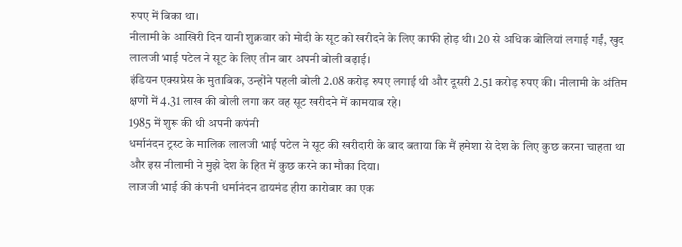रुपए में बिका था।
नीलामी के आखिरी दिन यानी शुक्रवार को मोदी के सूट को खरीदने के लिए काफी होड़ थी। 20 से अधिक बोलियां लगाई गईं, खुद लालजी भाई पटेल ने सूट के लिए तीन बार अपनी बोली बढ़ाई।
इंडियन एक्सप्रेस के मुताबिक, उन्होंने पहली बोली 2.08 करोड़ रुपए लगाई थी और दूसरी 2.51 करोड़ रुपए की। नीलामी के अंतिम क्षणों में 4.31 लाख की बोली लगा कर वह सूट खरीदने में कामयाब रहे।
1985 में शुरू की थी अपनी कपंनी
धर्मानंदन ट्रस्ट के मालिक लालजी भाई पटेल ने सूट की खरीदारी के बाद बताया कि मैं हमेशा से देश के लिए कुछ करना चाहता था और इस नीलामी ने मुझे देश के हित में कुछ करने का मौका दिया।
लाजजी भाई की कंपनी धर्मानंदन डायमंड हीरा कारोबार का एक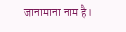जानामाना नाम है।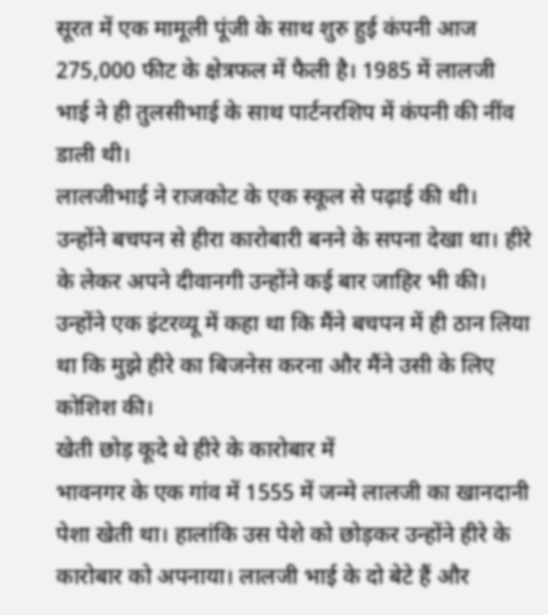सूरत में एक मामूली पूंजी के साथ शुरु हुई कंपनी आज 275,000 फीट के क्षेत्रफल में फैली है। 1985 में लालजी भाई ने ही तुलसीभाई के साथ पार्टनरशिप में कंपनी की नींव डाली थी।
लालजीभाई ने राजकोट के एक स्कूल से पढ़ाई की थी। उन्होंने बचपन से हीरा कारोबारी बनने के सपना देखा था। हीरे के लेकर अपने दीवानगी उन्होंने कई बार जाहिर भी की। उन्होंने एक इंटरव्यू में कहा था कि मैंने बचपन में ही ठान लिया था कि मुझे हीरे का बिजनेस करना और मैंने उसी के लिए कोशिश की।
खेती छोड़ कूदे थे हीरे के कारोबार में
भावनगर के एक गांव में 1555 में जन्मे लालजी का खानदानी पेशा खेती था। हालांकि उस पेशे को छोड़कर उन्होंने हीरे के कारोबार को अपनाया। लालजी भाई के दो बेटे हैं और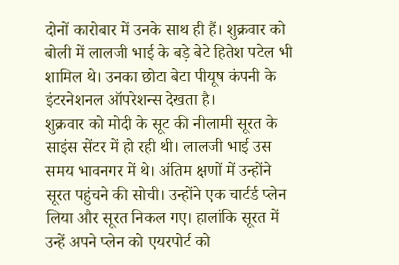दोनों कारोबार में उनके साथ ही हैं। शुक्रवार को बोली में लालजी भाई के बड़े बेटे हितेश पटेल भी शामिल थे। उनका छोटा बेटा पीयूष कंपनी के इंटरनेशनल ऑपरेशन्स देखता है।
शुक्रवार को मोदी के सूट की नीलामी सूरत के साइंस सेंटर में हो रही थी। लालजी भाई उस समय भावनगर में थे। अंतिम क्षणों में उन्होंने सूरत पहुंचने की सोची। उन्होंने एक चार्टर्ड प्लेन लिया और सूरत निकल गए। हालांकि सूरत में उन्हें अपने प्लेन को एयरपोर्ट को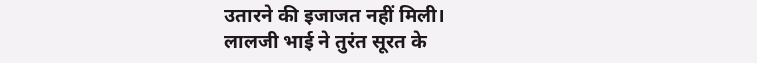उतारने की इजाजत नहीं मिली।
लालजी भाई ने तुरंत सूरत के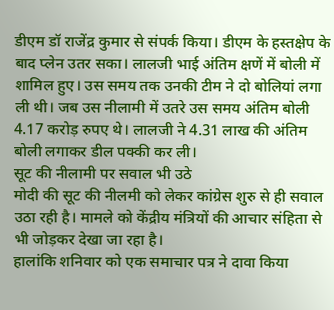डीएम डॉ राजेंद्र कुमार से संपर्क किया। डीएम के हस्तक्षेप के बाद प्लेन उतर सका। लालजी भाई अंतिम क्षणें में बोली में शामिल हुए। उस समय तक उनकी टीम ने दो बोलियां लगा ली थी। जब उस नीलामी में उतरे उस समय अंतिम बोली 4.17 करोड़ रुपए थे। लालजी ने 4.31 लाख की अंतिम बोली लगाकर डील पक्की कर ली।
सूट की नीलामी पर सवाल भी उठे
मोदी की सूट की नीलमी को लेकर कांग्रेस शुरु से ही सवाल उठा रही है। मामले को केंद्रीय मंत्रियों की आचार संहिता से भी जोड़कर देखा जा रहा है।
हालांकि शनिवार को एक समाचार पत्र ने दावा किया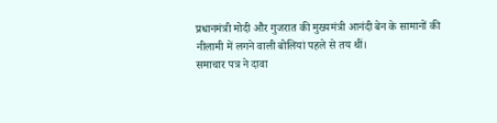प्रधानमंत्री मोदी और गुजरात की मुख्यमंत्री आनंदी बेन के सामानों की नीलामी में लगने वाली बोलियां पहले से तय थीं।
समाचार पत्र ने दावा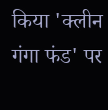किया 'क्लीन गंगा फंड' पर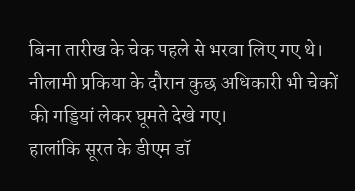बिना तारीख के चेक पहले से भरवा लिए गए थे। नीलामी प्रकिया के दौरान कुछ अधिकारी भी चेकों की गड्डियां लेकर घूमते देखे गए।
हालांकि सूरत के डीएम डॉ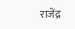राजेंद्र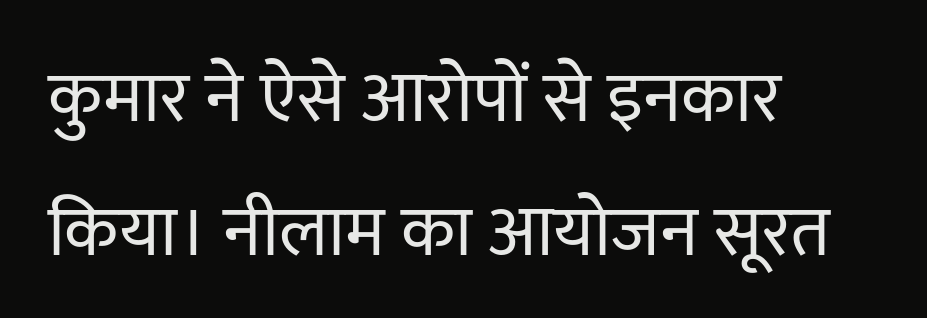कुमार ने ऐसे आरोपों से इनकार किया। नीलाम का आयोजन सूरत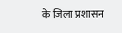के जिला प्रशासन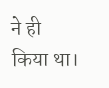ने ही किया था।